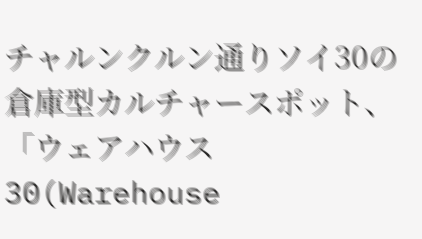チャルンクルン通りソイ30の倉庫型カルチャースポット、「ウェアハウス 30(Warehouse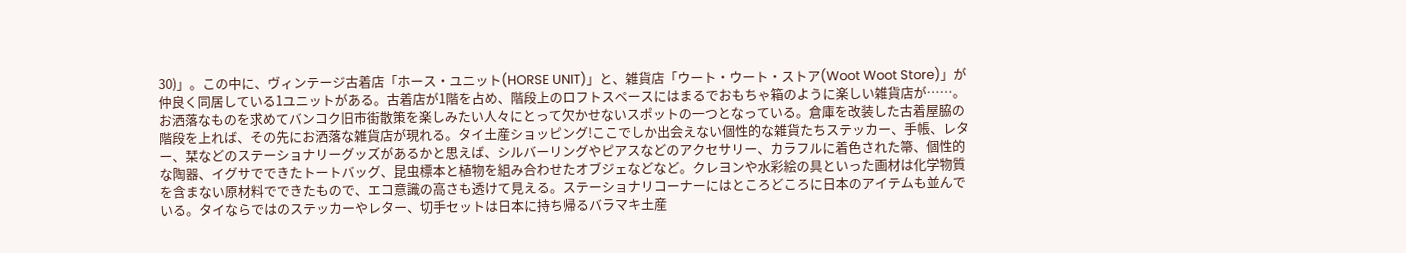30)」。この中に、ヴィンテージ古着店「ホース・ユニット(HORSE UNIT)」と、雑貨店「ウート・ウート・ストア(Woot Woot Store)」が仲良く同居している1ユニットがある。古着店が1階を占め、階段上のロフトスペースにはまるでおもちゃ箱のように楽しい雑貨店が……。お洒落なものを求めてバンコク旧市街散策を楽しみたい人々にとって欠かせないスポットの一つとなっている。倉庫を改装した古着屋脇の階段を上れば、その先にお洒落な雑貨店が現れる。タイ土産ショッピング!ここでしか出会えない個性的な雑貨たちステッカー、手帳、レター、栞などのステーショナリーグッズがあるかと思えば、シルバーリングやピアスなどのアクセサリー、カラフルに着色された箒、個性的な陶器、イグサでできたトートバッグ、昆虫標本と植物を組み合わせたオブジェなどなど。クレヨンや水彩絵の具といった画材は化学物質を含まない原材料でできたもので、エコ意識の高さも透けて見える。ステーショナリコーナーにはところどころに日本のアイテムも並んでいる。タイならではのステッカーやレター、切手セットは日本に持ち帰るバラマキ土産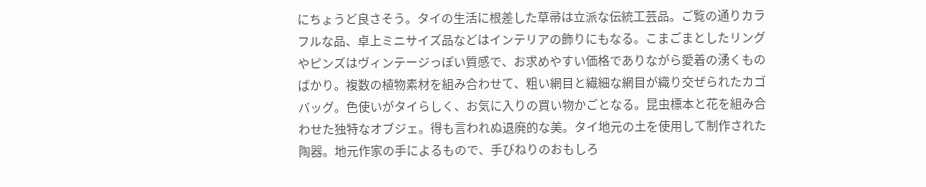にちょうど良さそう。タイの生活に根差した草帚は立派な伝統工芸品。ご覧の通りカラフルな品、卓上ミニサイズ品などはインテリアの飾りにもなる。こまごまとしたリングやピンズはヴィンテージっぽい質感で、お求めやすい価格でありながら愛着の湧くものばかり。複数の植物素材を組み合わせて、粗い網目と繊細な網目が織り交ぜられたカゴバッグ。色使いがタイらしく、お気に入りの買い物かごとなる。昆虫標本と花を組み合わせた独特なオブジェ。得も言われぬ退廃的な美。タイ地元の土を使用して制作された陶器。地元作家の手によるもので、手びねりのおもしろ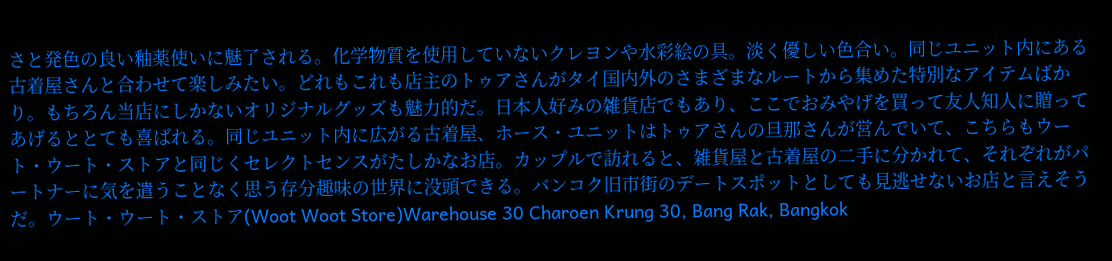さと発色の良い釉薬使いに魅了される。化学物質を使用していないクレヨンや水彩絵の具。淡く優しい色合い。同じユニット内にある古着屋さんと合わせて楽しみたい。どれもこれも店主のトゥアさんがタイ国内外のさまざまなルートから集めた特別なアイテムばかり。もちろん当店にしかないオリジナルグッズも魅力的だ。日本人好みの雑貨店でもあり、ここでおみやげを買って友人知人に贈ってあげるととても喜ばれる。同じユニット内に広がる古着屋、ホース・ユニットはトゥアさんの旦那さんが営んでいて、こちらもウート・ウート・ストアと同じくセレクトセンスがたしかなお店。カップルで訪れると、雑貨屋と古着屋の二手に分かれて、それぞれがパートナーに気を遣うことなく思う存分趣味の世界に没頭できる。バンコク旧市街のデートスポットとしても見逃せないお店と言えそうだ。ウート・ウート・ストア(Woot Woot Store)Warehouse 30 Charoen Krung 30, Bang Rak, Bangkok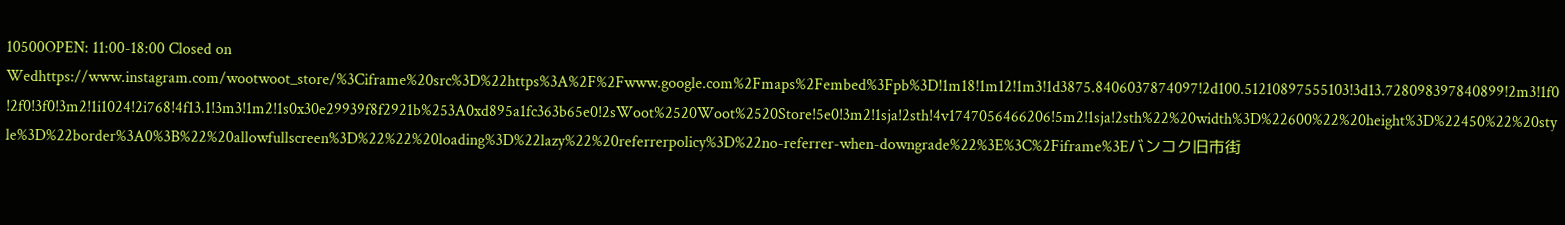10500OPEN: 11:00-18:00 Closed on Wedhttps://www.instagram.com/wootwoot_store/%3Ciframe%20src%3D%22https%3A%2F%2Fwww.google.com%2Fmaps%2Fembed%3Fpb%3D!1m18!1m12!1m3!1d3875.8406037874097!2d100.51210897555103!3d13.728098397840899!2m3!1f0!2f0!3f0!3m2!1i1024!2i768!4f13.1!3m3!1m2!1s0x30e29939f8f2921b%253A0xd895a1fc363b65e0!2sWoot%2520Woot%2520Store!5e0!3m2!1sja!2sth!4v1747056466206!5m2!1sja!2sth%22%20width%3D%22600%22%20height%3D%22450%22%20style%3D%22border%3A0%3B%22%20allowfullscreen%3D%22%22%20loading%3D%22lazy%22%20referrerpolicy%3D%22no-referrer-when-downgrade%22%3E%3C%2Fiframe%3Eバンコク旧市街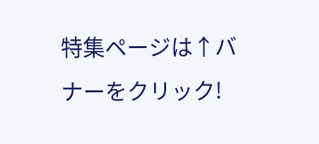特集ページは↑バナーをクリック!